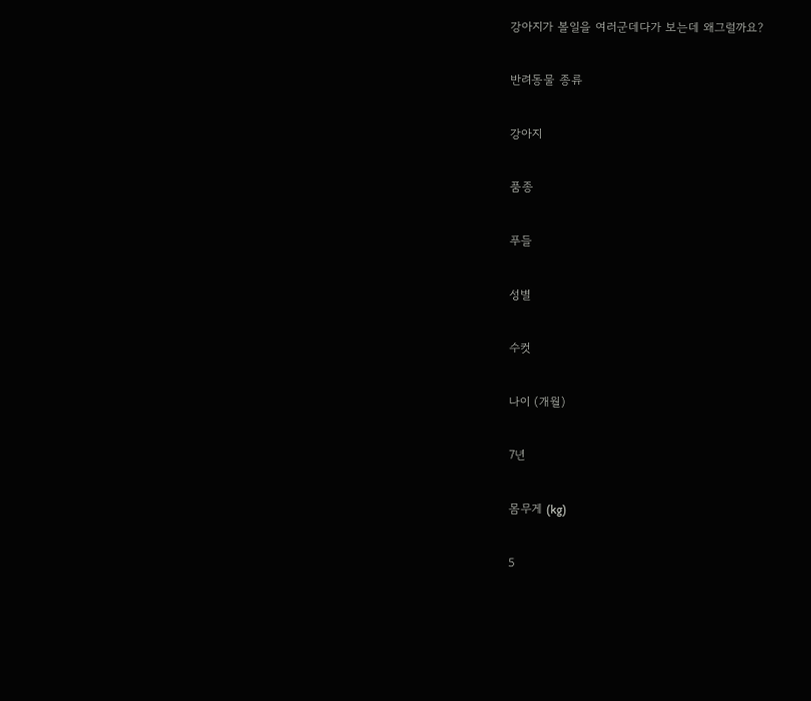강아지가 볼일을 여러군데다가 보는데 왜그럴까요?

반려동물 종류

강아지

품종

푸들

성별

수컷

나이 (개월)

7년

몸무게 (kg)

5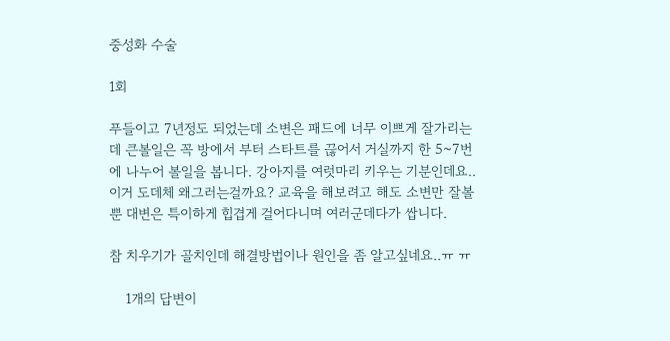중성화 수술

1회

푸들이고 7년정도 되었는데 소변은 패드에 너무 이쁘게 잘가리는데 큰볼일은 꼭 방에서 부터 스타트를 끊어서 거실까지 한 5~7번에 나누어 볼일을 봅니다. 강아지를 여럿마리 키우는 기분인데요..이거 도데체 왜그러는걸까요? 교육을 해보려고 해도 소변만 잘볼뿐 대변은 특이하게 힙겹게 걸어다니며 여러군데다가 쌉니다.

참 치우기가 골치인데 해결방법이나 원인을 좀 알고싶네요..ㅠ ㅠ

    1개의 답변이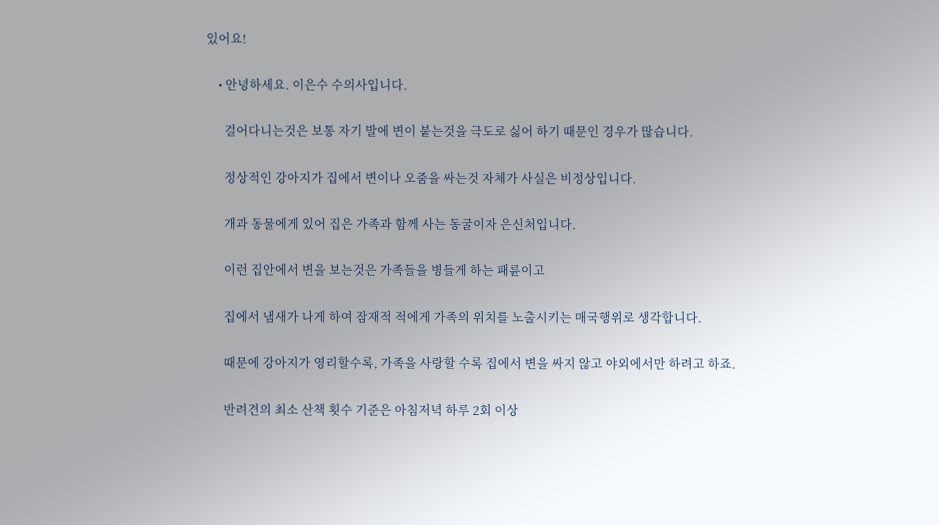있어요!

    • 안녕하세요. 이은수 수의사입니다.

      걸어다니는것은 보통 자기 발에 변이 붙는것을 극도로 싫어 하기 때문인 경우가 많습니다.

      정상적인 강아지가 집에서 변이나 오줌을 싸는것 자체가 사실은 비정상입니다.

      개과 동물에게 있어 집은 가족과 함께 사는 동굴이자 은신처입니다.

      이런 집안에서 변을 보는것은 가족들을 병들게 하는 패륜이고

      집에서 냄새가 나게 하여 잠재적 적에게 가족의 위치를 노출시키는 매국행위로 생각합니다.

      때문에 강아지가 영리할수록, 가족을 사랑할 수록 집에서 변을 싸지 않고 야외에서만 하려고 하죠.

      반려견의 최소 산책 횟수 기준은 아침저녁 하루 2회 이상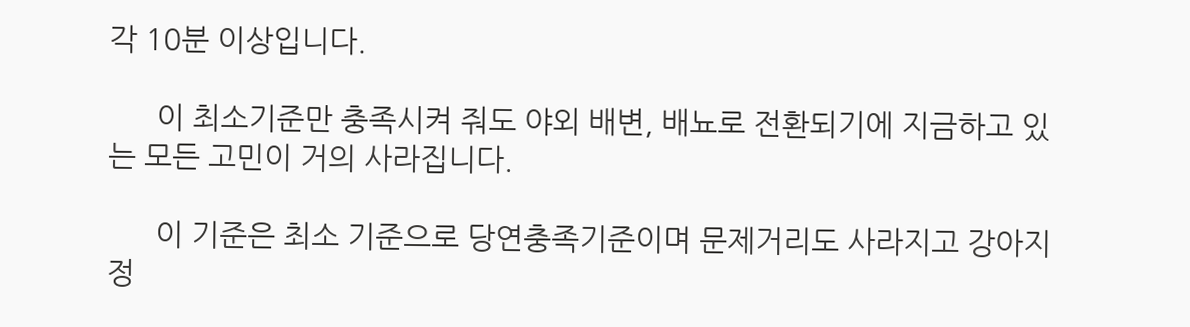각 10분 이상입니다.

      이 최소기준만 충족시켜 줘도 야외 배변, 배뇨로 전환되기에 지금하고 있는 모든 고민이 거의 사라집니다.

      이 기준은 최소 기준으로 당연충족기준이며 문제거리도 사라지고 강아지 정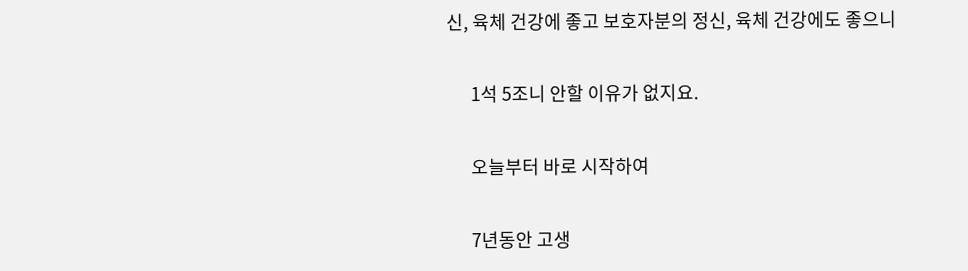신, 육체 건강에 좋고 보호자분의 정신, 육체 건강에도 좋으니

      1석 5조니 안할 이유가 없지요.

      오늘부터 바로 시작하여

      7년동안 고생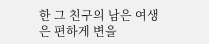한 그 친구의 남은 여생은 편하게 변을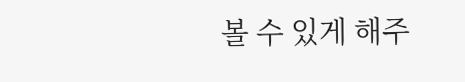볼 수 있게 해주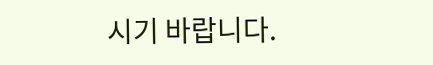시기 바랍니다.